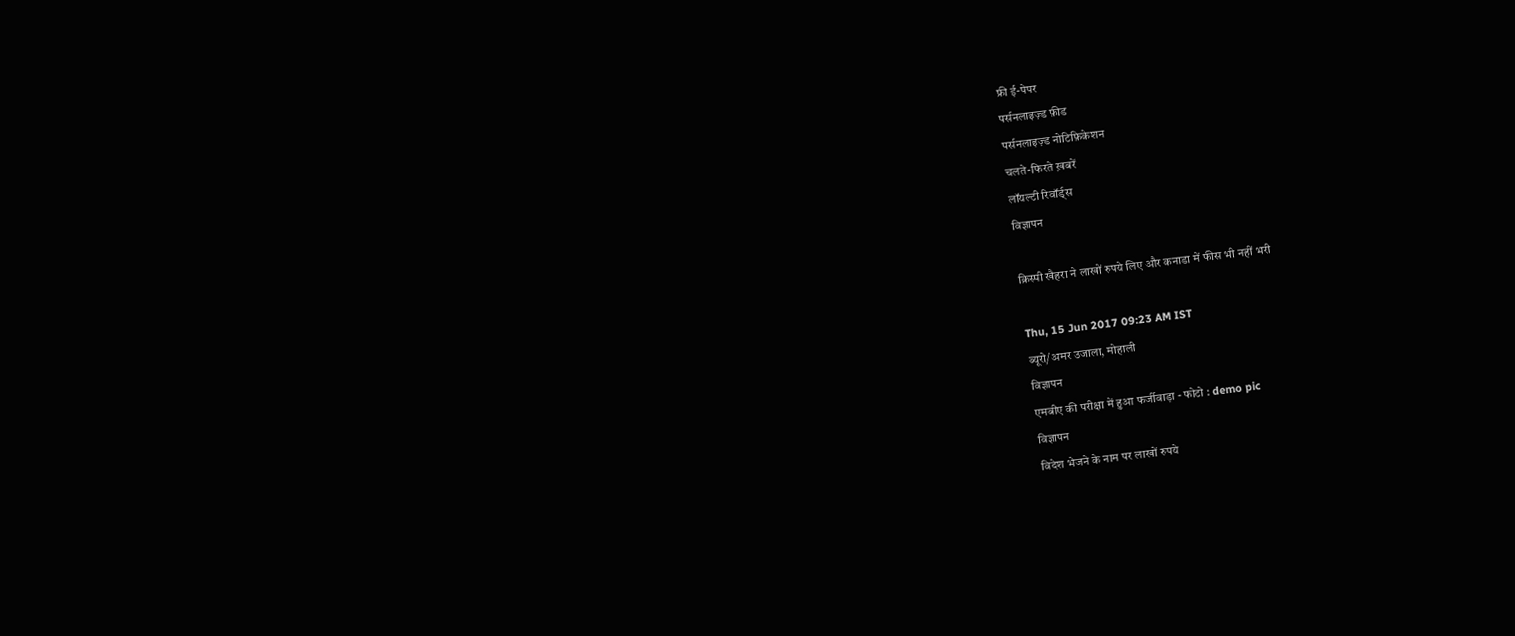फ्री ई-पेपर
पर्सनलाइज़्ड फ़ीड
पर्सनलाइज़्ड नोटिफ़िकेशन
चलते-फिरते ख़बरें
लॉयल्टी रिवॉर्ड्स
विज्ञापन

क्रिस्पी खैहरा ने लाखों रुपये लिए और कनाडा में फीस भी नहीं भरी

Thu, 15 Jun 2017 09:23 AM IST
ब्यूरो/अमर उजाला, मोहाली
विज्ञापन
एमबीए की परीक्षा में हुआ फर्जीवाड़ा - फोटो : demo pic
विज्ञापन
विदेश भेजने के नाम पर लाखों रुपये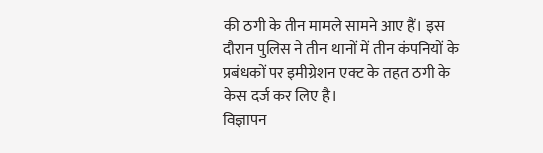की ठगी के तीन मामले सामने आए हैं। इस दौरान पुलिस ने तीन थानों में तीन कंपनियों के प्रबंधकों पर इमीग्रेशन एक्ट के तहत ठगी के केस दर्ज कर लिए है।
विज्ञापन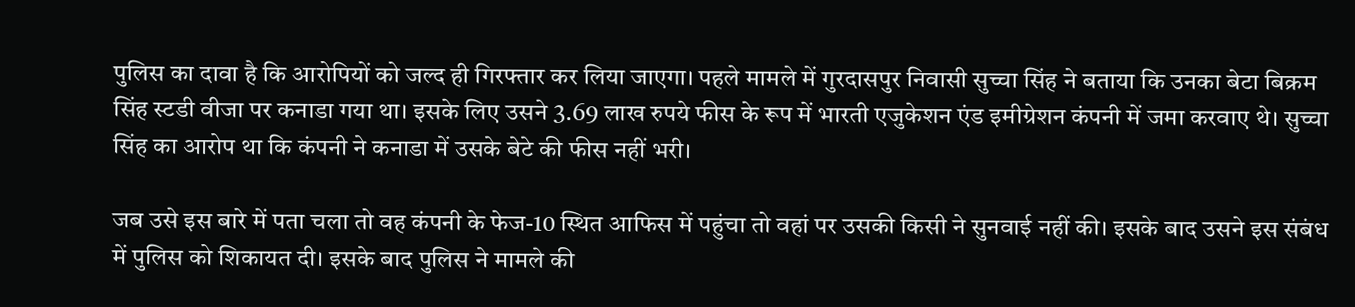पुलिस का दावा है कि आरोपियों को जल्द ही गिरफ्तार कर लिया जाएगा। पहले मामले में गुरदासपुर निवासी सुच्चा सिंह ने बताया कि उनका बेटा बिक्रम सिंह स्टडी वीजा पर कनाडा गया था। इसके लिए उसने 3.69 लाख रुपये फीस के रूप में भारती एजुकेशन एंड इमीग्रेशन कंपनी में जमा करवाए थे। सुच्चा सिंह का आरोप था कि कंपनी ने कनाडा में उसके बेटे की फीस नहीं भरी।

जब उसे इस बारे में पता चला तो वह कंपनी के फेज-10 स्थित आफिस में पहुंचा तो वहां पर उसकी किसी ने सुनवाई नहीं की। इसके बाद उसने इस संबंध में पुलिस को शिकायत दी। इसके बाद पुलिस ने मामले की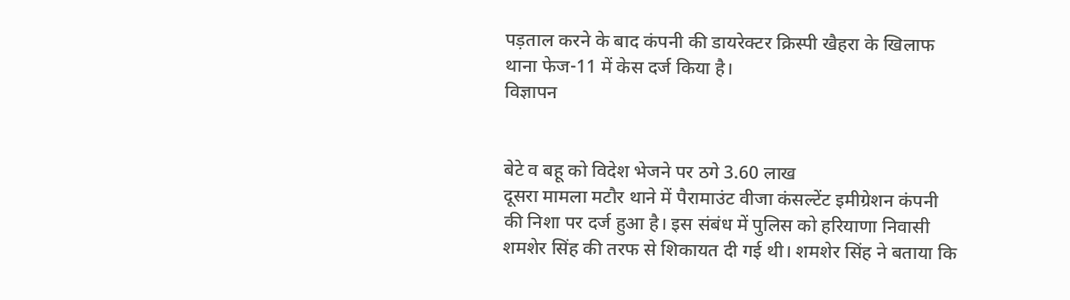पड़ताल करने के बाद कंपनी की डायरेक्टर क्रिस्पी खैहरा के खिलाफ थाना फेज-11 में केस दर्ज किया है।
विज्ञापन


बेटे व बहू को विदेश भेजने पर ठगे 3.60 लाख
दूसरा मामला मटौर थाने में पैरामाउंट वीजा कंसल्टेंट इमीग्रेशन कंपनी की निशा पर दर्ज हुआ है। इस संबंध में पुलिस को हरियाणा निवासी शमशेर सिंह की तरफ से शिकायत दी गई थी। शमशेर सिंह ने बताया कि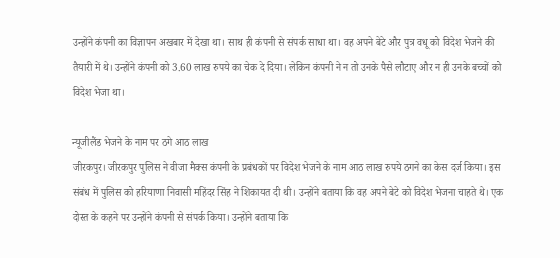उन्होंने कंपनी का विज्ञापन अखबार में देखा था। साथ ही कंपनी से संपर्क साधा था। वह अपने बेटे और पुत्र वधू को विदेश भेजने की तैयारी में थे। उन्होंने कंपनी को 3.60 लाख रुपये का चेक दे दिया। लेकिन कंपनी ने न तो उनके पैसे लौटाए और न ही उनके बच्चों को विदेश भेजा था।

न्यूजीलैंड भेजने के नाम पर ठगे आठ लाख
जीरकपुर। जीरकपुर पुलिस ने वीजा मैक्स कंपनी के प्रबंधकों पर विदेश भेजने के नाम आठ लाख रुपये ठगने का केस दर्ज किया। इस संबंध में पुलिस को हरियाणा निवासी महिंदर सिंह ने शिकायत दी थी। उन्होंने बताया कि वह अपने बेटे को विदेश भेजना चाहते थे। एक दोस्त के कहने पर उन्होंने कंपनी से संपर्क किया। उन्होंने बताया कि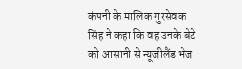कंपनी के मालिक गुरसेवक सिंह ने कहा कि वह उनके बेटे को आसानी से न्यूजीलैंड भेज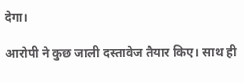देगा।

आरोपी ने कुछ जाली दस्तावेज तैयार किए। साथ ही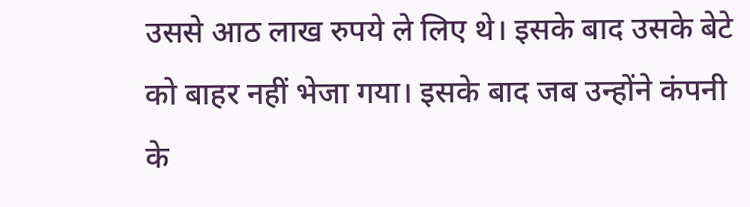उससे आठ लाख रुपये ले लिए थे। इसके बाद उसके बेटे को बाहर नहीं भेजा गया। इसके बाद जब उन्होंने कंपनी के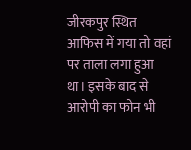जीरकपुर स्थित आफिस में गया तो वहां पर ताला लगा हुआ था। इसके बाद से आरोपी का फोन भी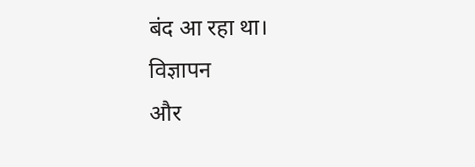बंद आ रहा था।
विज्ञापन
और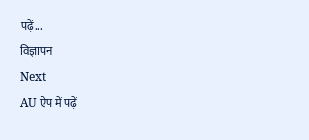पढ़ें...
विज्ञापन
Next
AU ऐप में पढ़ें